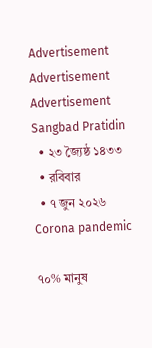Advertisement
Advertisement
Advertisement
Sangbad Pratidin
  • ২৩ জ্যৈষ্ঠ ১৪৩৩
  • রবিবার
  • ৭ জুন ২০২৬
Corona pandemic

৭০% মানুষ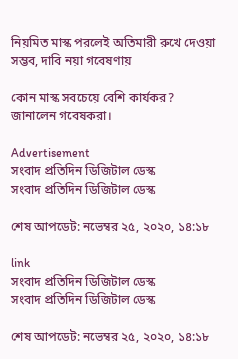নিয়মিত মাস্ক পরলেই অতিমারী রুখে দেওয়া সম্ভব, দাবি নয়া গবেষণায়

কোন মাস্ক সবচেয়ে বেশি কার্যকর? জানালেন গবেষকরা।

Advertisement
সংবাদ প্রতিদিন ডিজিটাল ডেস্ক
সংবাদ প্রতিদিন ডিজিটাল ডেস্ক

শেষ আপডেট: নভেম্বর ২৫, ২০২০, ১৪:১৮

link
সংবাদ প্রতিদিন ডিজিটাল ডেস্ক
সংবাদ প্রতিদিন ডিজিটাল ডেস্ক

শেষ আপডেট: নভেম্বর ২৫, ২০২০, ১৪:১৮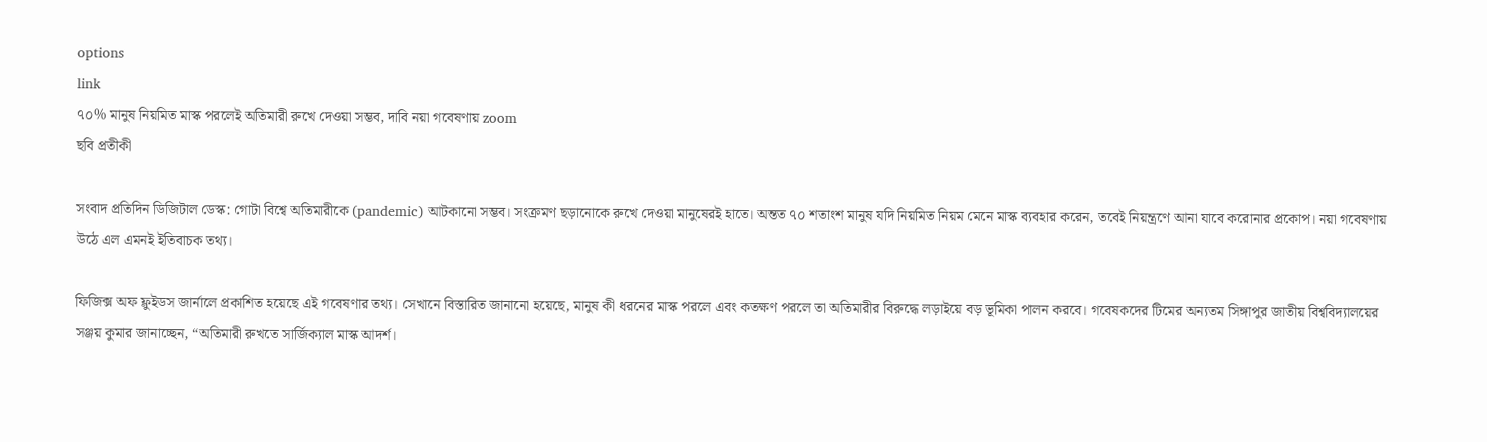options
link
৭০% মানুষ নিয়মিত মাস্ক পরলেই অতিমারী রুখে দেওয়া সম্ভব, দাবি নয়া গবেষণায় zoom
ছবি প্রতীকী

সংবাদ প্রতিদিন ডিজিটাল ডেস্ক: গোটা বিশ্বে অতিমারীকে (pandemic) আটকানো সম্ভব। সংক্রমণ ছড়ানোকে রুখে দেওয়া মানুষেরই হাতে। অন্তত ৭০ শতাংশ মানুষ যদি নিয়মিত নিয়ম মেনে মাস্ক ব্যবহার করেন, তবেই নিয়ন্ত্রণে আনা যাবে করোনার প্রকোপ। নয়া গবেষণায় উঠে এল এমনই ইতিবাচক তথ্য।

ফিজিক্স অফ ফ্লুইডস জার্নালে প্রকাশিত হয়েছে এই গবেষণার তথ্য। সেখানে বিস্তারিত জানানো হয়েছে, মানুষ কী ধরনের মাস্ক পরলে এবং কতক্ষণ পরলে তা অতিমারীর বিরুদ্ধে লড়াইয়ে বড় ভূমিকা পালন করবে। গবেষকদের টিমের অন্যতম সিঙ্গাপুর জাতীয় বিশ্ববিদ্যালয়ের সঞ্জয় কুমার জানাচ্ছেন, “অতিমারী রুখতে সার্জিক্যাল মাস্ক আদর্শ।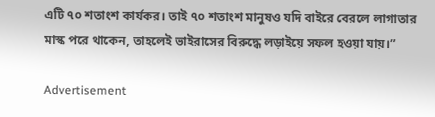এটি ৭০ শতাংশ কার্যকর। তাই ৭০ শতাংশ মানুষও যদি বাইরে বেরলে লাগাতার মাস্ক পরে থাকেন, তাহলেই ভাইরাসের বিরুদ্ধে লড়াইয়ে সফল হওয়া যায়।”

Advertisement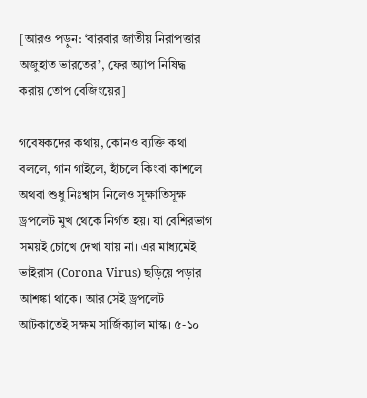[আরও পড়ুন: ‘বারবার জাতীয় নিরাপত্তার অজুহাত ভারতের’, ফের অ্যাপ নিষিদ্ধ করায় তোপ বেজিংয়ের]

গবেষকদের কথায়, কোনও ব্যক্তি কথা বললে, গান গাইলে, হাঁচলে কিংবা কাশলে অথবা শুধু নিঃশ্বাস নিলেও সূক্ষাতিসূক্ষ ড্রপলেট মুখ থেকে নির্গত হয়। যা বেশিরভাগ সময়ই চোখে দেখা যায় না। এর মাধ্যমেই ভাইরাস (Corona Virus) ছড়িয়ে পড়ার আশঙ্কা থাকে। আর সেই ড্রপলেট আটকাতেই সক্ষম সার্জিক্যাল মাস্ক। ৫-১০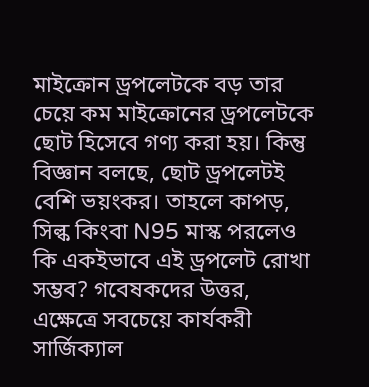মাইক্রোন ড্রপলেটকে বড় তার চেয়ে কম মাইক্রোনের ড্রপলেটকে ছোট হিসেবে গণ্য করা হয়। কিন্তু বিজ্ঞান বলছে, ছোট ড্রপলেটই বেশি ভয়ংকর। তাহলে কাপড়, সিল্ক কিংবা N95 মাস্ক পরলেও কি একইভাবে এই ড্রপলেট রোখা সম্ভব? গবেষকদের উত্তর, এক্ষেত্রে সবচেয়ে কার্যকরী সার্জিক্যাল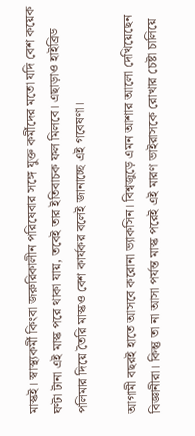মাস্কই। স্বাস্থ্যকর্মী কিংবা জরুরিকালীন পরিষেবার সঙ্গে যুক্ত কর্মীদের মতো যদি বেশ কয়েক ঘণ্টা টানা এই মাস্ক পরে থাকা যায়, তবেই তার ইতিবাচক ফল মিলবে। এছাড়াও হাইব্রিড পলিমার দিয়ে তৈরি মাস্কও বেশ কার্যকর বলেই জানাচ্ছে এই গবেষণা।

আগামী বছরই হাতে আসবে করোনা ভ্যাকসিন। বিশ্বজুড়ে এমন আশার আলো দেখিয়েছেন বিজ্ঞানীরা। কিন্তু তা না আসা পর্যন্ত মাস্ক পরেই এই মারণ ভাইরাসকে রোখার চেষ্টা চালিয়ে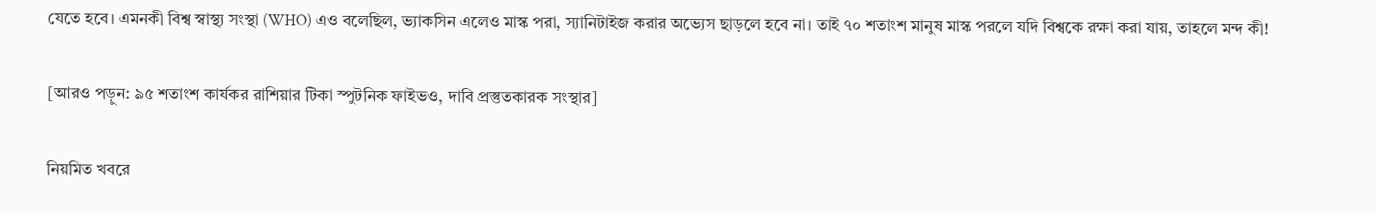যেতে হবে। এমনকী বিশ্ব স্বাস্থ্য সংস্থা (WHO) এও বলেছিল, ভ্যাকসিন এলেও মাস্ক পরা, স্যানিটাইজ করার অভ্যেস ছাড়লে হবে না। তাই ৭০ শতাংশ মানুষ মাস্ক পরলে যদি বিশ্বকে রক্ষা করা যায়, তাহলে মন্দ কী!

[আরও পড়ুন: ৯৫ শতাংশ কার্যকর রাশিয়ার টিকা স্পুটনিক ফাইভও, দাবি প্রস্তুতকারক সংস্থার]

নিয়মিত খবরে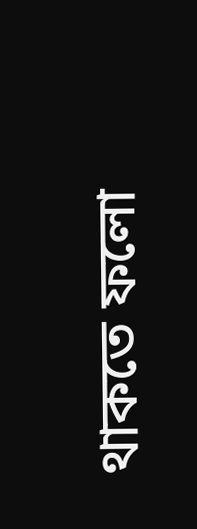থাকতে ফলো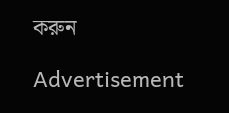করুন

Advertisement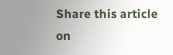Share this article on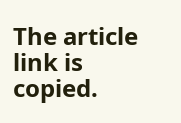The article link is copied.